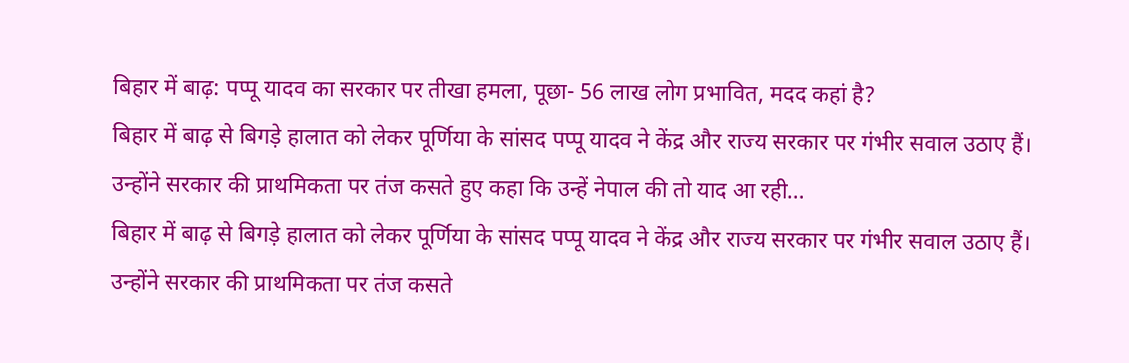बिहार में बाढ़: पप्पू यादव का सरकार पर तीखा हमला, पूछा- 56 लाख लोग प्रभावित, मदद कहां है?
बिहार में बाढ़ से बिगड़े हालात को लेकर पूर्णिया के सांसद पप्पू यादव ने केंद्र और राज्य सरकार पर गंभीर सवाल उठाए हैं। उन्होंने सरकार की प्राथमिकता पर तंज कसते हुए कहा कि उन्हें नेपाल की तो याद आ रही…
बिहार में बाढ़ से बिगड़े हालात को लेकर पूर्णिया के सांसद पप्पू यादव ने केंद्र और राज्य सरकार पर गंभीर सवाल उठाए हैं। उन्होंने सरकार की प्राथमिकता पर तंज कसते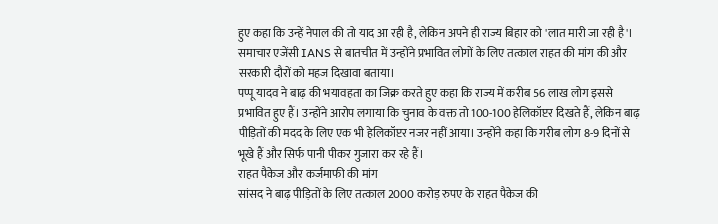हुए कहा कि उन्हें नेपाल की तो याद आ रही है, लेकिन अपने ही राज्य बिहार को 'लात मारी जा रही है'। समाचार एजेंसी IANS से बातचीत में उन्होंने प्रभावित लोगों के लिए तत्काल राहत की मांग की और सरकारी दौरों को महज दिखावा बताया।
पप्पू यादव ने बाढ़ की भयावहता का जिक्र करते हुए कहा कि राज्य में करीब 56 लाख लोग इससे प्रभावित हुए हैं। उन्होंने आरोप लगाया कि चुनाव के वक्त तो 100-100 हेलिकॉप्टर दिखते हैं, लेकिन बाढ़ पीड़ितों की मदद के लिए एक भी हेलिकॉप्टर नजर नहीं आया। उन्होंने कहा कि गरीब लोग 8-9 दिनों से भूखे हैं और सिर्फ पानी पीकर गुजारा कर रहे हैं।
राहत पैकेज और कर्जमाफी की मांग
सांसद ने बाढ़ पीड़ितों के लिए तत्काल 2000 करोड़ रुपए के राहत पैकेज की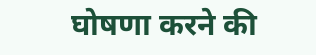घोषणा करने की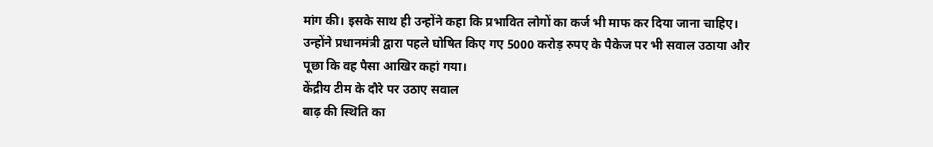मांग की। इसके साथ ही उन्होंने कहा कि प्रभावित लोगों का कर्ज भी माफ कर दिया जाना चाहिए। उन्होंने प्रधानमंत्री द्वारा पहले घोषित किए गए 5000 करोड़ रुपए के पैकेज पर भी सवाल उठाया और पूछा कि वह पैसा आखिर कहां गया।
केंद्रीय टीम के दौरे पर उठाए सवाल
बाढ़ की स्थिति का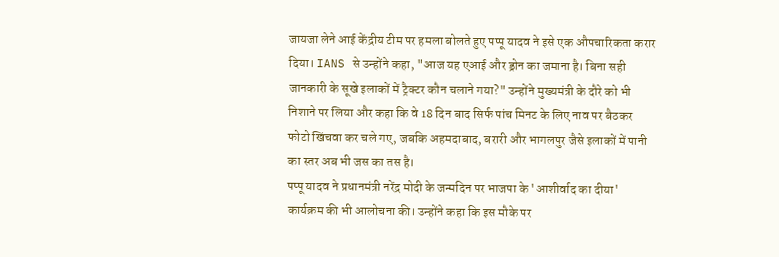जायजा लेने आई केंद्रीय टीम पर हमला बोलते हुए पप्पू यादव ने इसे एक औपचारिकता करार दिया। IANS से उन्होंने कहा, "आज यह एआई और ड्रोन का जमाना है। बिना सही जानकारी के सूखे इलाकों में ट्रैक्टर कौन चलाने गया?" उन्होंने मुख्यमंत्री के दौरे को भी निशाने पर लिया और कहा कि वे 18 दिन बाद सिर्फ पांच मिनट के लिए नाव पर बैठकर फोटो खिंचवा कर चले गए, जबकि अहमदाबाद, बरारी और भागलपुर जैसे इलाकों में पानी का स्तर अब भी जस का तस है।
पप्पू यादव ने प्रधानमंत्री नरेंद्र मोदी के जन्मदिन पर भाजपा के 'आशीर्वाद का दीया' कार्यक्रम की भी आलोचना की। उन्होंने कहा कि इस मौके पर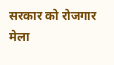सरकार को रोजगार मेला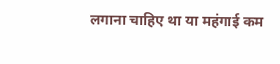लगाना चाहिए था या महंगाई कम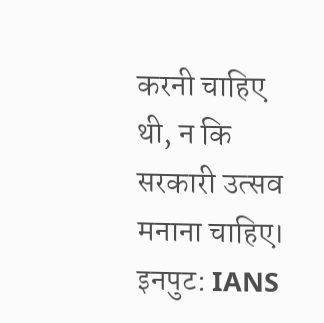करनी चाहिए थी, न कि सरकारी उत्सव मनाना चाहिए।
इनपुट: IANS